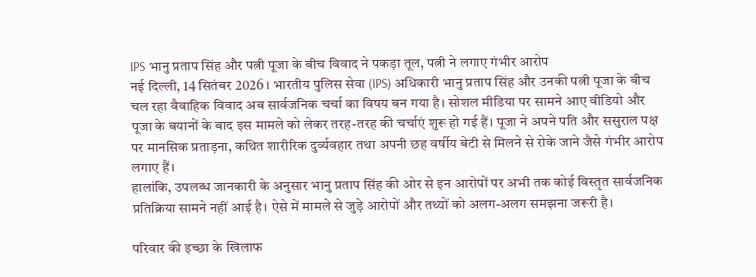IPS भानु प्रताप सिंह और पत्नी पूजा के बीच विवाद ने पकड़ा तूल, पत्नी ने लगाए गंभीर आरोप
नई दिल्ली, 14 सितंबर 2026। भारतीय पुलिस सेवा (IPS) अधिकारी भानु प्रताप सिंह और उनकी पत्नी पूजा के बीच चल रहा वैवाहिक विवाद अब सार्वजनिक चर्चा का विषय बन गया है। सोशल मीडिया पर सामने आए वीडियो और पूजा के बयानों के बाद इस मामले को लेकर तरह-तरह की चर्चाएं शुरू हो गई हैं। पूजा ने अपने पति और ससुराल पक्ष पर मानसिक प्रताड़ना, कथित शारीरिक दुर्व्यवहार तथा अपनी छह वर्षीय बेटी से मिलने से रोके जाने जैसे गंभीर आरोप लगाए हैं।
हालांकि, उपलब्ध जानकारी के अनुसार भानु प्रताप सिंह की ओर से इन आरोपों पर अभी तक कोई विस्तृत सार्वजनिक प्रतिक्रिया सामने नहीं आई है। ऐसे में मामले से जुड़े आरोपों और तथ्यों को अलग-अलग समझना जरूरी है।

परिवार की इच्छा के खिलाफ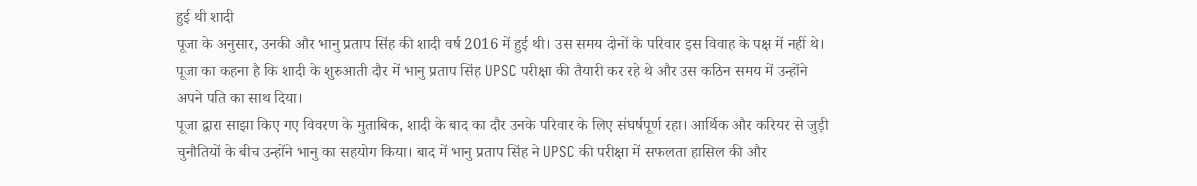हुई थी शादी
पूजा के अनुसार, उनकी और भानु प्रताप सिंह की शादी वर्ष 2016 में हुई थी। उस समय दोनों के परिवार इस विवाह के पक्ष में नहीं थे। पूजा का कहना है कि शादी के शुरुआती दौर में भानु प्रताप सिंह UPSC परीक्षा की तैयारी कर रहे थे और उस कठिन समय में उन्होंने अपने पति का साथ दिया।
पूजा द्वारा साझा किए गए विवरण के मुताबिक, शादी के बाद का दौर उनके परिवार के लिए संघर्षपूर्ण रहा। आर्थिक और करियर से जुड़ी चुनौतियों के बीच उन्होंने भानु का सहयोग किया। बाद में भानु प्रताप सिंह ने UPSC की परीक्षा में सफलता हासिल की और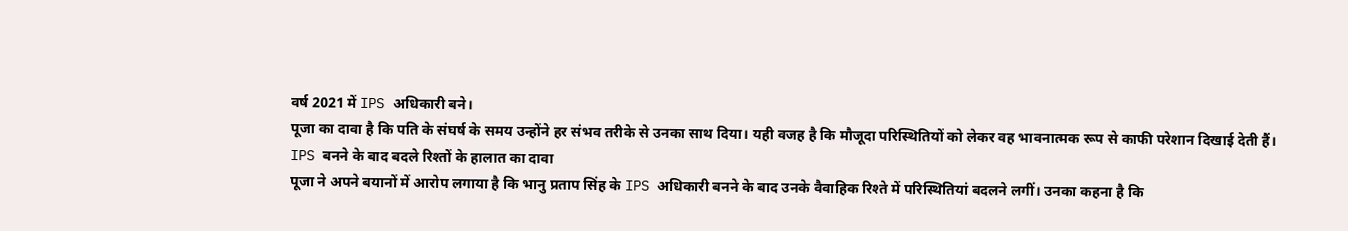वर्ष 2021 में IPS अधिकारी बने।
पूजा का दावा है कि पति के संघर्ष के समय उन्होंने हर संभव तरीके से उनका साथ दिया। यही वजह है कि मौजूदा परिस्थितियों को लेकर वह भावनात्मक रूप से काफी परेशान दिखाई देती हैं।
IPS बनने के बाद बदले रिश्तों के हालात का दावा
पूजा ने अपने बयानों में आरोप लगाया है कि भानु प्रताप सिंह के IPS अधिकारी बनने के बाद उनके वैवाहिक रिश्ते में परिस्थितियां बदलने लगीं। उनका कहना है कि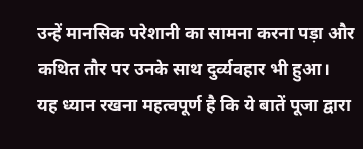उन्हें मानसिक परेशानी का सामना करना पड़ा और कथित तौर पर उनके साथ दुर्व्यवहार भी हुआ।
यह ध्यान रखना महत्वपूर्ण है कि ये बातें पूजा द्वारा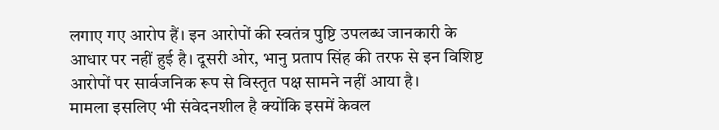लगाए गए आरोप हैं। इन आरोपों की स्वतंत्र पुष्टि उपलब्ध जानकारी के आधार पर नहीं हुई है। दूसरी ओर, भानु प्रताप सिंह की तरफ से इन विशिष्ट आरोपों पर सार्वजनिक रूप से विस्तृत पक्ष सामने नहीं आया है।
मामला इसलिए भी संवेदनशील है क्योंकि इसमें केवल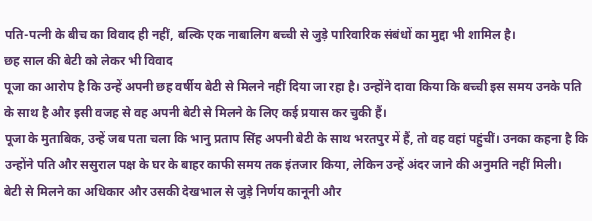पति-पत्नी के बीच का विवाद ही नहीं, बल्कि एक नाबालिग बच्ची से जुड़े पारिवारिक संबंधों का मुद्दा भी शामिल है।
छह साल की बेटी को लेकर भी विवाद
पूजा का आरोप है कि उन्हें अपनी छह वर्षीय बेटी से मिलने नहीं दिया जा रहा है। उन्होंने दावा किया कि बच्ची इस समय उनके पति के साथ है और इसी वजह से वह अपनी बेटी से मिलने के लिए कई प्रयास कर चुकी हैं।
पूजा के मुताबिक, उन्हें जब पता चला कि भानु प्रताप सिंह अपनी बेटी के साथ भरतपुर में हैं, तो वह वहां पहुंचीं। उनका कहना है कि उन्होंने पति और ससुराल पक्ष के घर के बाहर काफी समय तक इंतजार किया, लेकिन उन्हें अंदर जाने की अनुमति नहीं मिली।
बेटी से मिलने का अधिकार और उसकी देखभाल से जुड़े निर्णय कानूनी और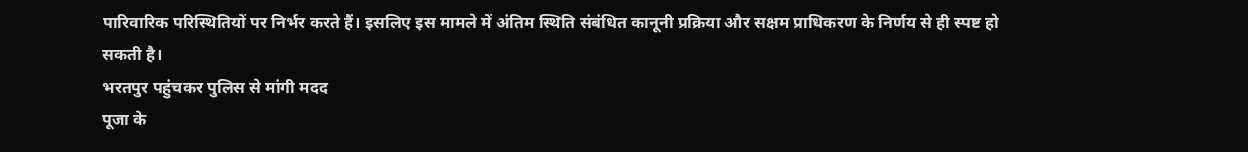पारिवारिक परिस्थितियों पर निर्भर करते हैं। इसलिए इस मामले में अंतिम स्थिति संबंधित कानूनी प्रक्रिया और सक्षम प्राधिकरण के निर्णय से ही स्पष्ट हो सकती है।
भरतपुर पहुंचकर पुलिस से मांगी मदद
पूजा के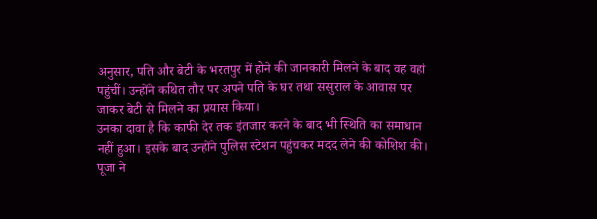अनुसार, पति और बेटी के भरतपुर में होने की जानकारी मिलने के बाद वह वहां पहुंचीं। उन्होंने कथित तौर पर अपने पति के घर तथा ससुराल के आवास पर जाकर बेटी से मिलने का प्रयास किया।
उनका दावा है कि काफी देर तक इंतजार करने के बाद भी स्थिति का समाधान नहीं हुआ। इसके बाद उन्होंने पुलिस स्टेशन पहुंचकर मदद लेने की कोशिश की। पूजा ने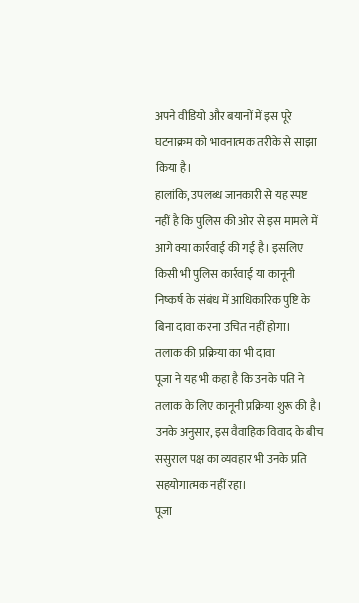अपने वीडियो और बयानों में इस पूरे घटनाक्रम को भावनात्मक तरीके से साझा किया है।
हालांकि, उपलब्ध जानकारी से यह स्पष्ट नहीं है कि पुलिस की ओर से इस मामले में आगे क्या कार्रवाई की गई है। इसलिए किसी भी पुलिस कार्रवाई या कानूनी निष्कर्ष के संबंध में आधिकारिक पुष्टि के बिना दावा करना उचित नहीं होगा।
तलाक की प्रक्रिया का भी दावा
पूजा ने यह भी कहा है कि उनके पति ने तलाक के लिए कानूनी प्रक्रिया शुरू की है। उनके अनुसार, इस वैवाहिक विवाद के बीच ससुराल पक्ष का व्यवहार भी उनके प्रति सहयोगात्मक नहीं रहा।
पूजा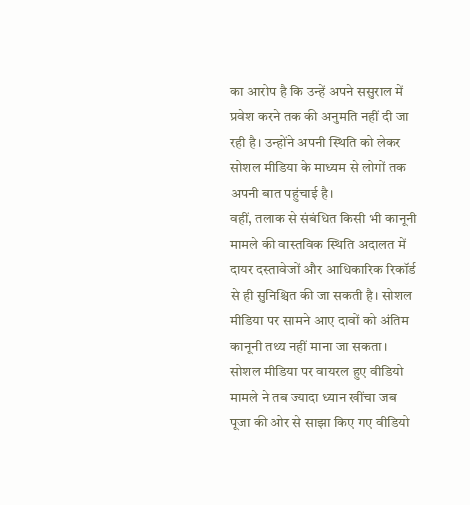का आरोप है कि उन्हें अपने ससुराल में प्रवेश करने तक की अनुमति नहीं दी जा रही है। उन्होंने अपनी स्थिति को लेकर सोशल मीडिया के माध्यम से लोगों तक अपनी बात पहुंचाई है।
वहीं, तलाक से संबंधित किसी भी कानूनी मामले की वास्तविक स्थिति अदालत में दायर दस्तावेजों और आधिकारिक रिकॉर्ड से ही सुनिश्चित की जा सकती है। सोशल मीडिया पर सामने आए दावों को अंतिम कानूनी तथ्य नहीं माना जा सकता।
सोशल मीडिया पर वायरल हुए वीडियो
मामले ने तब ज्यादा ध्यान खींचा जब पूजा की ओर से साझा किए गए वीडियो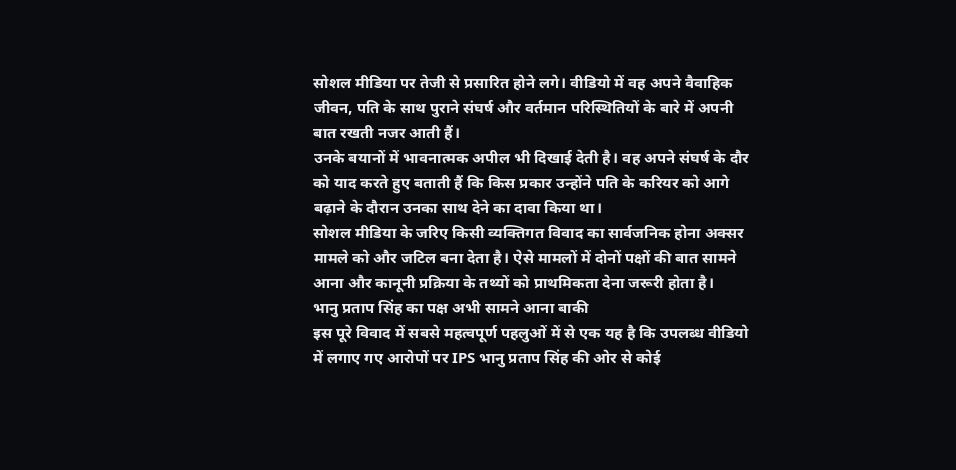सोशल मीडिया पर तेजी से प्रसारित होने लगे। वीडियो में वह अपने वैवाहिक जीवन, पति के साथ पुराने संघर्ष और वर्तमान परिस्थितियों के बारे में अपनी बात रखती नजर आती हैं।
उनके बयानों में भावनात्मक अपील भी दिखाई देती है। वह अपने संघर्ष के दौर को याद करते हुए बताती हैं कि किस प्रकार उन्होंने पति के करियर को आगे बढ़ाने के दौरान उनका साथ देने का दावा किया था।
सोशल मीडिया के जरिए किसी व्यक्तिगत विवाद का सार्वजनिक होना अक्सर मामले को और जटिल बना देता है। ऐसे मामलों में दोनों पक्षों की बात सामने आना और कानूनी प्रक्रिया के तथ्यों को प्राथमिकता देना जरूरी होता है।
भानु प्रताप सिंह का पक्ष अभी सामने आना बाकी
इस पूरे विवाद में सबसे महत्वपूर्ण पहलुओं में से एक यह है कि उपलब्ध वीडियो में लगाए गए आरोपों पर IPS भानु प्रताप सिंह की ओर से कोई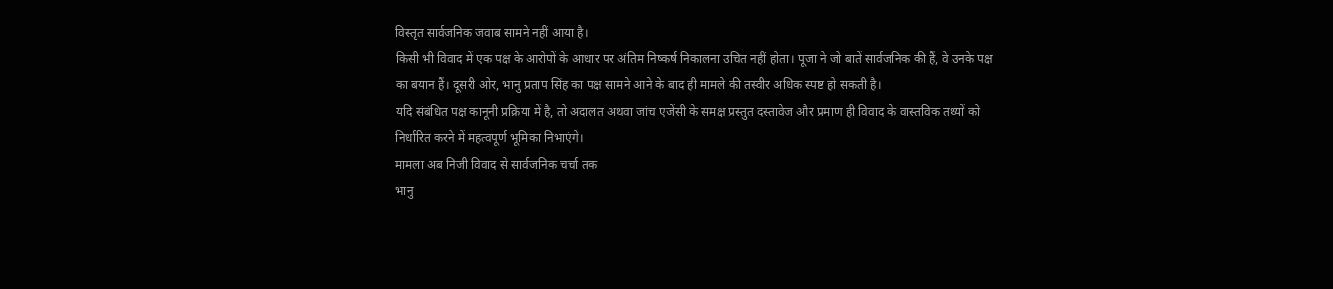विस्तृत सार्वजनिक जवाब सामने नहीं आया है।
किसी भी विवाद में एक पक्ष के आरोपों के आधार पर अंतिम निष्कर्ष निकालना उचित नहीं होता। पूजा ने जो बातें सार्वजनिक की हैं, वे उनके पक्ष का बयान हैं। दूसरी ओर, भानु प्रताप सिंह का पक्ष सामने आने के बाद ही मामले की तस्वीर अधिक स्पष्ट हो सकती है।
यदि संबंधित पक्ष कानूनी प्रक्रिया में है, तो अदालत अथवा जांच एजेंसी के समक्ष प्रस्तुत दस्तावेज और प्रमाण ही विवाद के वास्तविक तथ्यों को निर्धारित करने में महत्वपूर्ण भूमिका निभाएंगे।
मामला अब निजी विवाद से सार्वजनिक चर्चा तक
भानु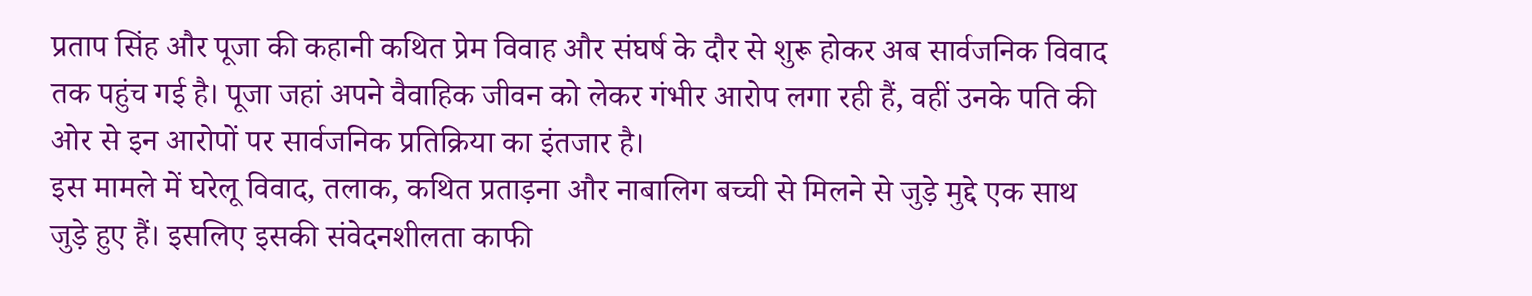प्रताप सिंह और पूजा की कहानी कथित प्रेम विवाह और संघर्ष के दौर से शुरू होकर अब सार्वजनिक विवाद तक पहुंच गई है। पूजा जहां अपने वैवाहिक जीवन को लेकर गंभीर आरोप लगा रही हैं, वहीं उनके पति की ओर से इन आरोपों पर सार्वजनिक प्रतिक्रिया का इंतजार है।
इस मामले में घरेलू विवाद, तलाक, कथित प्रताड़ना और नाबालिग बच्ची से मिलने से जुड़े मुद्दे एक साथ जुड़े हुए हैं। इसलिए इसकी संवेदनशीलता काफी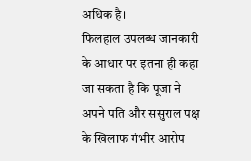अधिक है।
फिलहाल उपलब्ध जानकारी के आधार पर इतना ही कहा जा सकता है कि पूजा ने अपने पति और ससुराल पक्ष के खिलाफ गंभीर आरोप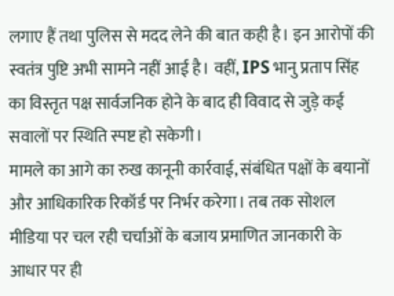लगाए हैं तथा पुलिस से मदद लेने की बात कही है। इन आरोपों की स्वतंत्र पुष्टि अभी सामने नहीं आई है। वहीं, IPS भानु प्रताप सिंह का विस्तृत पक्ष सार्वजनिक होने के बाद ही विवाद से जुड़े कई सवालों पर स्थिति स्पष्ट हो सकेगी।
मामले का आगे का रुख कानूनी कार्रवाई, संबंधित पक्षों के बयानों और आधिकारिक रिकॉर्ड पर निर्भर करेगा। तब तक सोशल मीडिया पर चल रही चर्चाओं के बजाय प्रमाणित जानकारी के आधार पर ही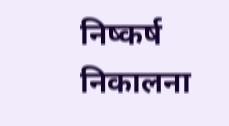निष्कर्ष निकालना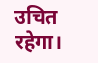उचित रहेगा।